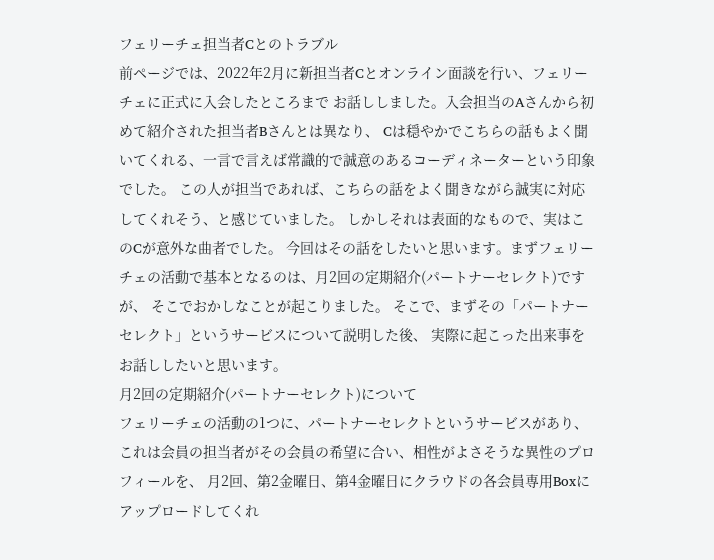フェリーチェ担当者Cとのトラブル
前ページでは、2022年2月に新担当者Cとオンライン面談を行い、フェリーチェに正式に入会したところまで お話ししました。入会担当のAさんから初めて紹介された担当者Bさんとは異なり、 Cは穏やかでこちらの話もよく聞いてくれる、一言で言えば常識的で誠意のあるコーディネーターという印象でした。 この人が担当であれば、こちらの話をよく聞きながら誠実に対応してくれそう、と感じていました。 しかしそれは表面的なもので、実はこのCが意外な曲者でした。 今回はその話をしたいと思います。まずフェリーチェの活動で基本となるのは、月2回の定期紹介(パートナーセレクト)ですが、 そこでおかしなことが起こりました。 そこで、まずその「パートナーセレクト」というサービスについて説明した後、 実際に起こった出来事をお話ししたいと思います。
月2回の定期紹介(パートナーセレクト)について
フェリーチェの活動の1つに、パートナーセレクトというサービスがあり、 これは会員の担当者がその会員の希望に合い、相性がよさそうな異性のプロフィールを、 月2回、第2金曜日、第4金曜日にクラウドの各会員専用Boxにアップロードしてくれ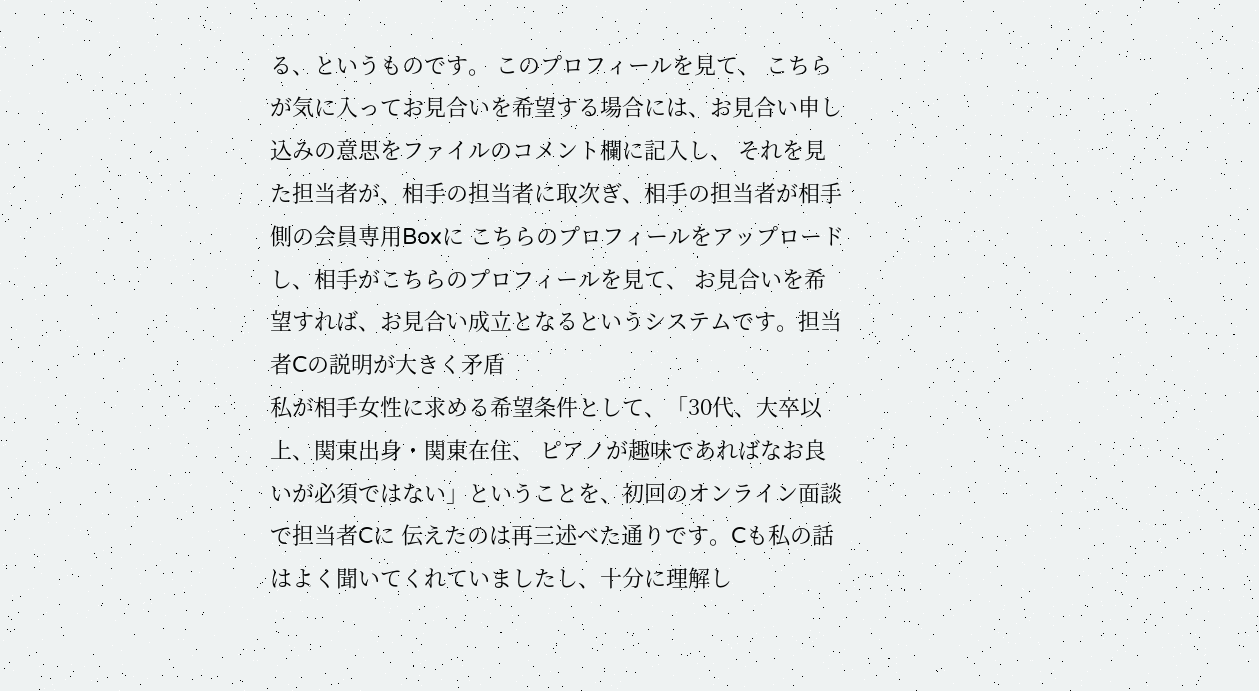る、というものです。 このプロフィールを見て、 こちらが気に入ってお見合いを希望する場合には、お見合い申し込みの意思をファイルのコメント欄に記入し、 それを見た担当者が、相手の担当者に取次ぎ、相手の担当者が相手側の会員専用Boxに こちらのプロフィールをアップロードし、相手がこちらのプロフィールを見て、 お見合いを希望すれば、お見合い成立となるというシステムです。担当者Cの説明が大きく矛盾
私が相手女性に求める希望条件として、「30代、大卒以上、関東出身・関東在住、 ピアノが趣味であればなお良いが必須ではない」ということを、初回のオンライン面談で担当者Cに 伝えたのは再三述べた通りです。Cも私の話はよく聞いてくれていましたし、十分に理解し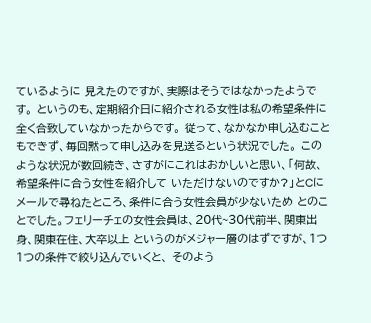ているように 見えたのですが、実際はそうではなかったようです。 というのも、定期紹介日に紹介される女性は私の希望条件に全く合致していなかったからです。 従って、なかなか申し込むこともできず、毎回黙って申し込みを見送るという状況でした。 このような状況が数回続き、さすがにこれはおかしいと思い、「何故、希望条件に合う女性を紹介して いただけないのですか?」とCにメールで尋ねたところ、条件に合う女性会員が少ないため とのことでした。フェリーチェの女性会員は、20代~30代前半、関東出身、関東在住、大卒以上 というのがメジャー層のはずですが、1つ1つの条件で絞り込んでいくと、 そのよう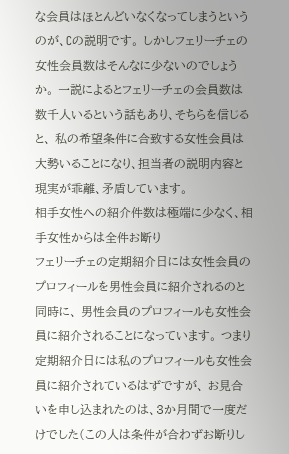な会員はほとんどいなくなってしまうというのが、Cの説明です。 しかしフェリーチェの女性会員数はそんなに少ないのでしょうか。 一説によるとフェリーチェの会員数は数千人いるという話もあり、そちらを信じると、 私の希望条件に合致する女性会員は大勢いることになり、担当者の説明内容と 現実が乖離、矛盾しています。
相手女性への紹介件数は極端に少なく、相手女性からは全件お断り
フェリーチェの定期紹介日には女性会員のプロフィールを男性会員に紹介されるのと同時に、 男性会員のプロフィールも女性会員に紹介されることになっています。 つまり定期紹介日には私のプロフィールも女性会員に紹介されているはずですが、 お見合いを申し込まれたのは、3か月間で一度だけでした(この人は条件が合わずお断りし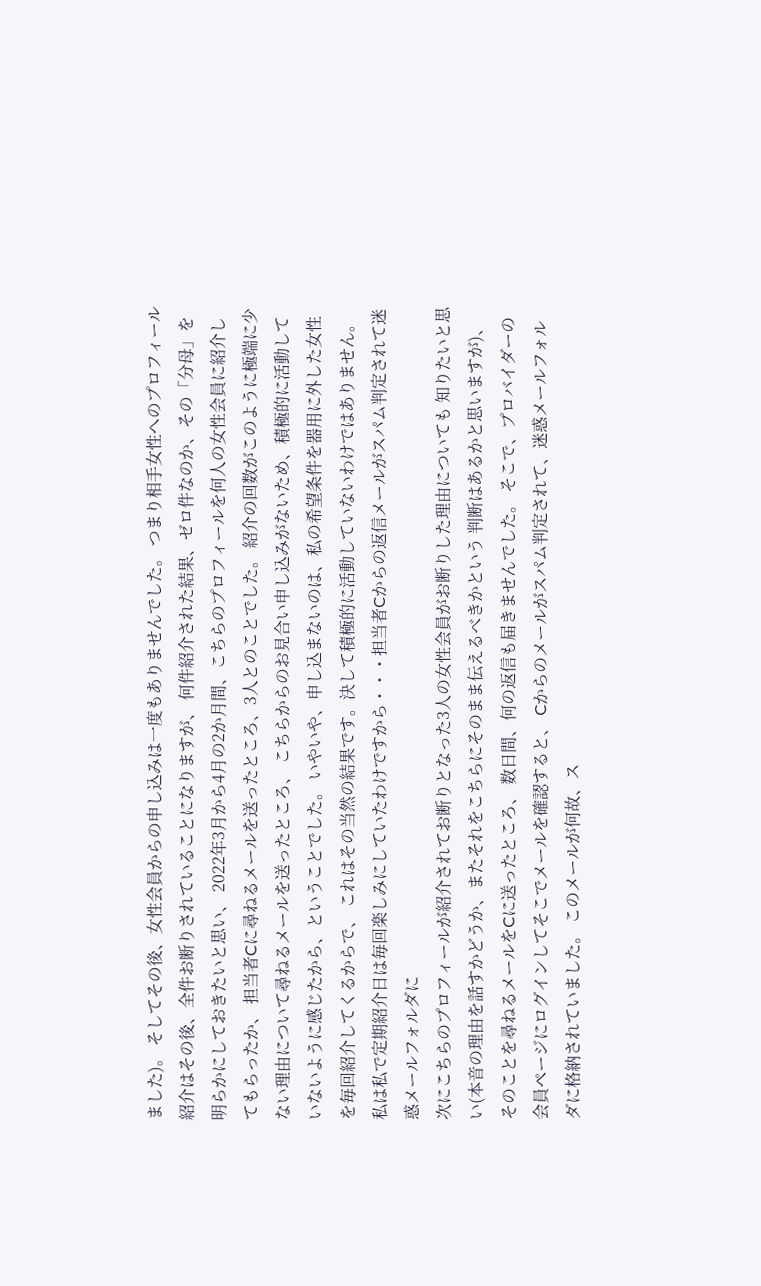ました)。 そしてその後、女性会員からの申し込みは一度もありませんでした。 つまり相手女性へのプロフィール紹介はその後、全件お断りされていることになりますが、 何件紹介された結果、ゼロ件なのか、その「分母」を明らかにしておきたいと思い、 2022年3月から4月の2か月間、こちらのプロフィールを何人の女性会員に紹介してもらったか、 担当者Cに尋ねるメールを送ったところ、3人とのことでした。 紹介の回数がこのように極端に少ない理由について尋ねるメールを送ったところ、 こちらからのお見合い申し込みがないため、積極的に活動していないように感じたから、ということでした。 いやいや、申し込まないのは、私の希望条件を器用に外した女性を毎回紹介してくるからで、 これはその当然の結果です。決して積極的に活動していないわけではありません。 私は私で定期紹介日は毎回楽しみにしていたわけですから・・・担当者Cからの返信メールがスパム判定されて迷惑メールフォルダに
次にこちらのプロフィールが紹介されてお断りとなった3人の女性会員がお断りした理由についても 知りたいと思い(本音の理由を話すかどうか、またそれをこちらにそのまま伝えるべきかという 判断はあるかと思いますが)、そのことを尋ねるメールをCに送ったところ、 数日間、何の返信も届きませんでした。 そこで、プロバイダーの会員ページにログインしてそこでメールを確認すると、 Cからのメールがスパム判定されて、迷惑メールフォルダに格納されていました。 このメールが何故、ス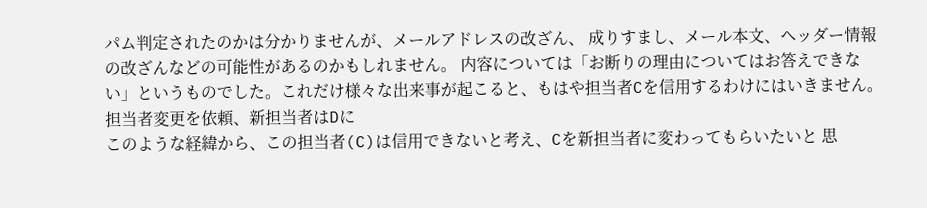パム判定されたのかは分かりませんが、メールアドレスの改ざん、 成りすまし、メール本文、ヘッダー情報の改ざんなどの可能性があるのかもしれません。 内容については「お断りの理由についてはお答えできない」というものでした。これだけ様々な出来事が起こると、もはや担当者Cを信用するわけにはいきません。
担当者変更を依頼、新担当者はDに
このような経緯から、この担当者(C)は信用できないと考え、Cを新担当者に変わってもらいたいと 思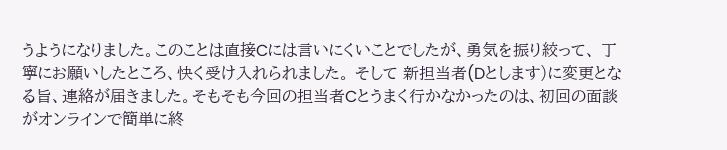うようになりました。このことは直接Cには言いにくいことでしたが、勇気を振り絞って、 丁寧にお願いしたところ、快く受け入れられました。 そして 新担当者(Dとします)に変更となる旨、連絡が届きました。そもそも今回の担当者Cとうまく行かなかったのは、初回の面談がオンラインで簡単に終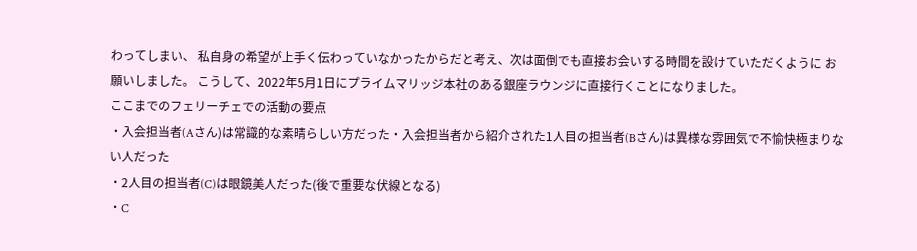わってしまい、 私自身の希望が上手く伝わっていなかったからだと考え、次は面倒でも直接お会いする時間を設けていただくように お願いしました。 こうして、2022年5月1日にプライムマリッジ本社のある銀座ラウンジに直接行くことになりました。
ここまでのフェリーチェでの活動の要点
・入会担当者(Aさん)は常識的な素晴らしい方だった・入会担当者から紹介された1人目の担当者(Bさん)は異様な雰囲気で不愉快極まりない人だった
・2人目の担当者(C)は眼鏡美人だった(後で重要な伏線となる)
・C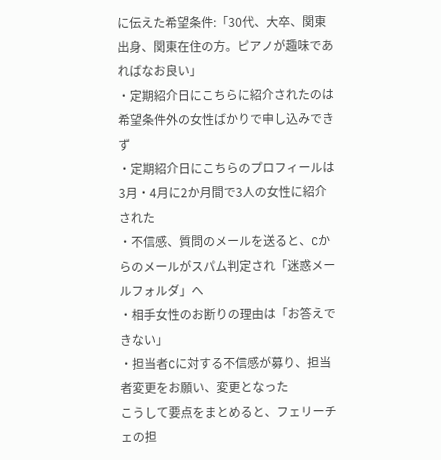に伝えた希望条件:「30代、大卒、関東出身、関東在住の方。ピアノが趣味であればなお良い」
・定期紹介日にこちらに紹介されたのは希望条件外の女性ばかりで申し込みできず
・定期紹介日にこちらのプロフィールは3月・4月に2か月間で3人の女性に紹介された
・不信感、質問のメールを送ると、Cからのメールがスパム判定され「迷惑メールフォルダ」へ
・相手女性のお断りの理由は「お答えできない」
・担当者Cに対する不信感が募り、担当者変更をお願い、変更となった
こうして要点をまとめると、フェリーチェの担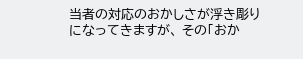当者の対応のおかしさが浮き彫りになってきますが、 その「おか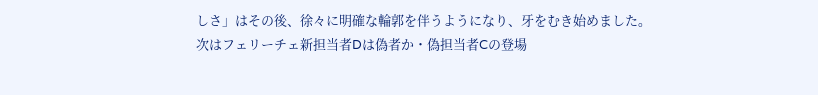しさ」はその後、徐々に明確な輪郭を伴うようになり、牙をむき始めました。
次はフェリーチェ新担当者Dは偽者か・偽担当者Cの登場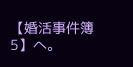【婚活事件簿5】へ。